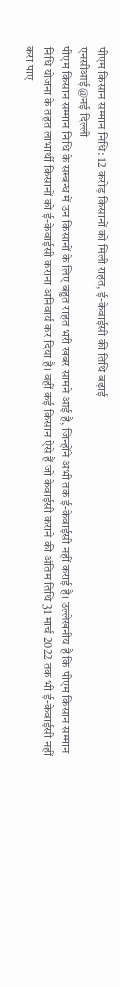पीएम किसान सम्मान निधि: 12 करोड़ किसानों को मिली राहत, ई-केवाईसी की तिथि बढ़ाई
एनसीआई@नई दिल्ली
पीएम किसान सम्मान निधि के सम्बन्ध में उन किसानों के लिए बहुत राहत भरी खबर सामने आई है, जिन्होंने अभी तक ई-केवाईसी नहीं कराई है। उल्लेखनीय है कि पीएम किसान सम्मान निधि योजना के तहत लाभार्थी किसानों को ई-केवाईसी कराना अनिवार्य कर दिया है। वहीं कई किसान ऐसे हैं जो केवाईसी कराने की अंतिम तिथि 31 मार्च 2022 तक भी ई-केवाईसी नहीं करा पाए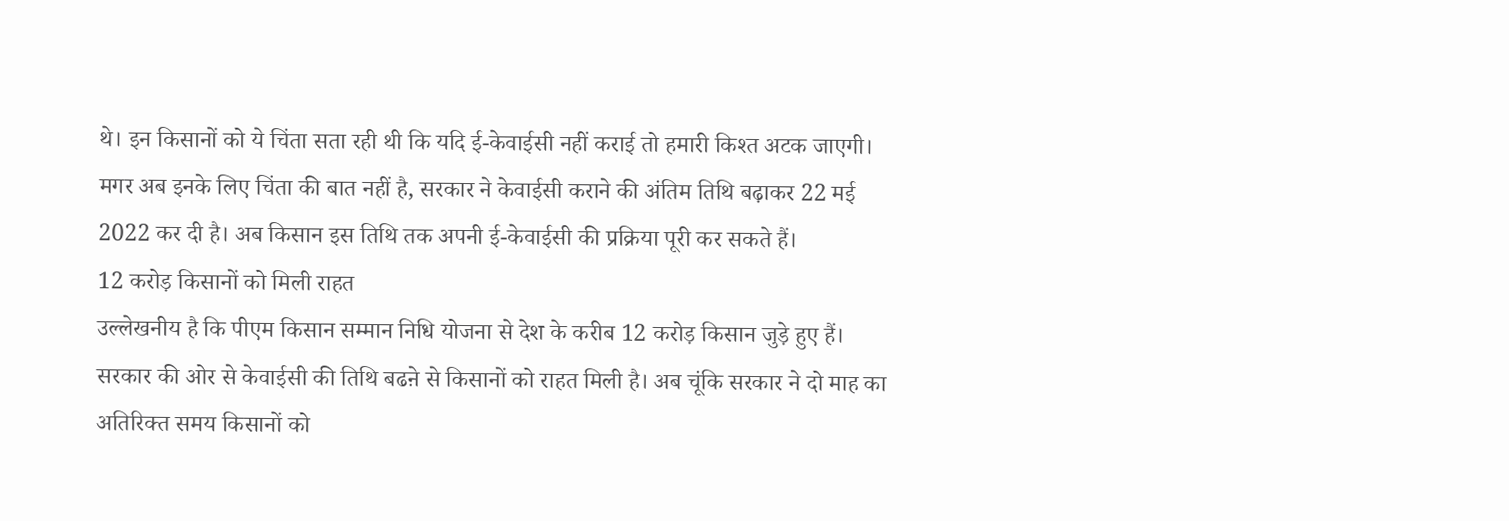थे। इन किसानों को ये चिंता सता रही थी कि यदि ई-केवाईसी नहीं कराई तो हमारी किश्त अटक जाएगी। मगर अब इनके लिए चिंता की बात नहीं है, सरकार ने केवाईसी कराने की अंतिम तिथि बढ़ाकर 22 मई 2022 कर दी है। अब किसान इस तिथि तक अपनी ई-केवाईसी की प्रक्रिया पूरी कर सकते हैं।
12 करोड़ किसानों को मिली राहत
उल्लेखनीय है कि पीएम किसान सम्मान निधि योजना से देश के करीब 12 करोड़ किसान जुड़े हुए हैं। सरकार की ओर से केवाईसी की तिथि बढऩे से किसानों को राहत मिली है। अब चूंकि सरकार ने दो माह का अतिरिक्त समय किसानों को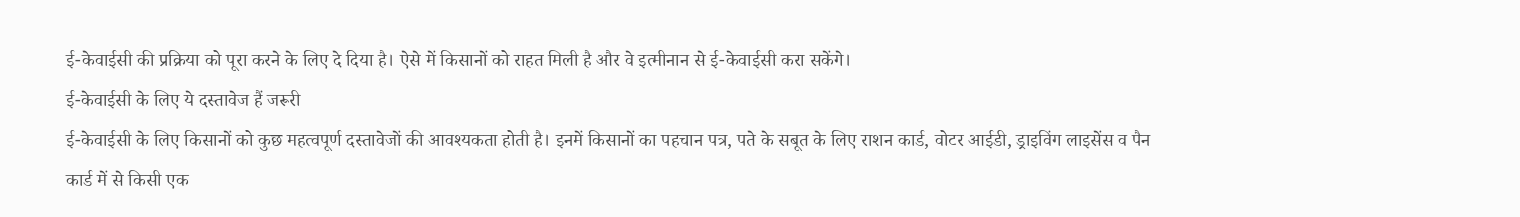ई-केवाईसी की प्रक्रिया को पूरा करने के लिए दे दिया है। ऐसे में किसानों को राहत मिली है और वे इत्मीनान से ई-केवाईसी करा सकेंगे।
ई-केवाईसी के लिए ये दस्तावेज हैं जरूरी
ई-केवाईसी के लिए किसानों को कुछ महत्वपूर्ण दस्तावेजों की आवश्यकता होती है। इनमें किसानों का पहचान पत्र, पते के सबूत के लिए राशन कार्ड, वोटर आईडी, ड्राइविंग लाइसेंस व पैन कार्ड में से किसी एक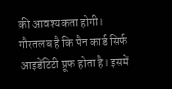की आवश्यकता होगी। गौरतलब है कि पैन कार्ड सिर्फ आइडेंटिटी प्रूफ होता है। इसमें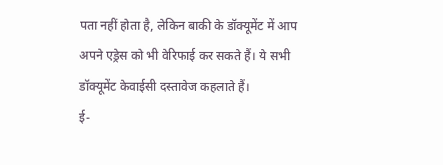पता नहीं होता है, लेकिन बाकी के डॉक्यूमेंट में आप अपने एड्रेस को भी वेरिफाई कर सकते हैं। ये सभी डॉक्यूमेंट केवाईसी दस्तावेज कहलाते हैं।
ई-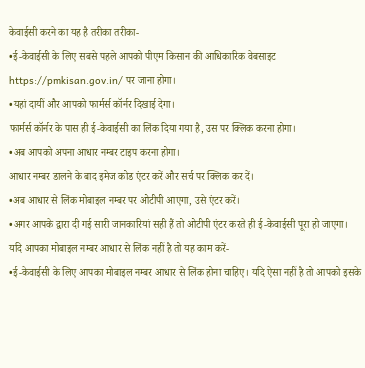केवाईसी करने का यह है तरीका तरीका-
•ई-केवाईसी के लिए सबसे पहले आपको पीएम किसान की आधिकारिक वेबसाइट https://pmkisan.gov.in/ पर जाना होगा।
•यहां दायीं और आपको फार्मर्स कॉर्नर दिखाई देगा।
फार्मर्स कॉर्नर के पास ही ई-केवाईसी का लिंक दिया गया है, उस पर क्लिक करना होगा।
•अब आपको अपना आधार नम्बर टाइप करना होगा।
आधार नम्बर डालने के बाद इमेज कोड एंटर करें और सर्च पर क्लिक कर दें।
•अब आधार से लिंक मोबाइल नम्बर पर ओटीपी आएगा, उसे एंटर करें।
•अगर आपके द्वारा दी गई सारी जानकारियां सही हैं तो ओटीपी एंटर करते ही ई-केवाईसी पूरा हो जाएगा।
यदि आपका मोबाइल नम्बर आधार से लिंक नहीं है तो यह काम करें-
•ई-केवाईसी के लिए आपका मोबाइल नम्बर आधार से लिंक होना चाहिए। यदि ऐसा नहीं है तो आपको इसके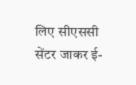लिए सीएससी सेंटर जाकर ई-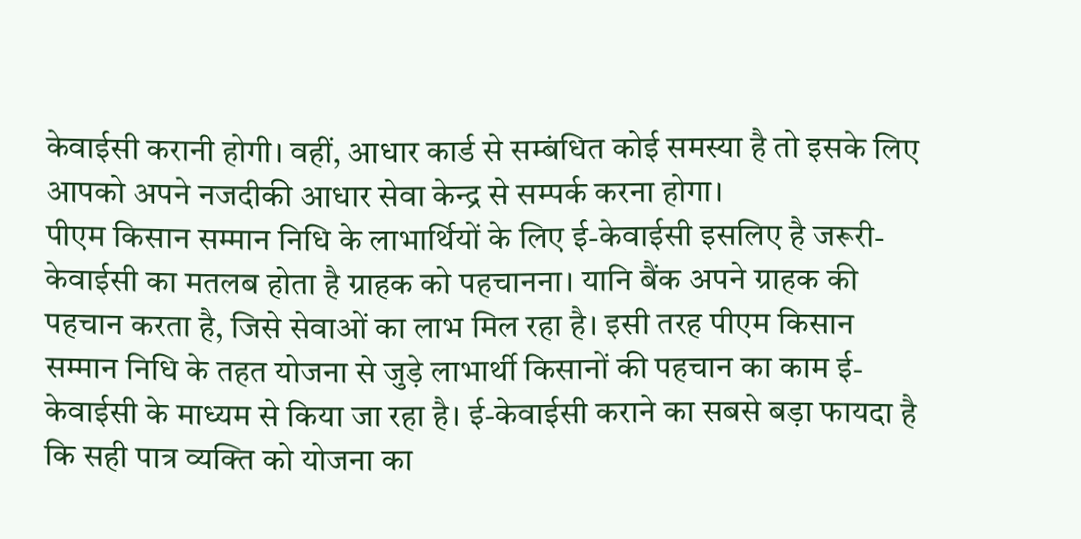केवाईसी करानी होगी। वहीं, आधार कार्ड से सम्बंधित कोई समस्या है तो इसके लिए आपको अपने नजदीकी आधार सेवा केन्द्र से सम्पर्क करना होगा।
पीएम किसान सम्मान निधि के लाभार्थियों के लिए ई-केवाईसी इसलिए है जरूरी-
केवाईसी का मतलब होता है ग्राहक को पहचानना। यानि बैंक अपने ग्राहक की पहचान करता है, जिसे सेवाओं का लाभ मिल रहा है। इसी तरह पीएम किसान सम्मान निधि के तहत योजना से जुड़े लाभार्थी किसानों की पहचान का काम ई-केवाईसी के माध्यम से किया जा रहा है। ई-केवाईसी कराने का सबसे बड़ा फायदा है कि सही पात्र व्यक्ति को योजना का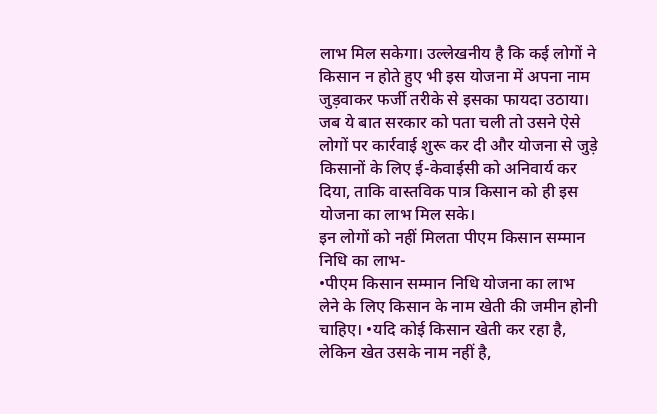लाभ मिल सकेगा। उल्लेखनीय है कि कई लोगों ने किसान न होते हुए भी इस योजना में अपना नाम जुड़वाकर फर्जी तरीके से इसका फायदा उठाया। जब ये बात सरकार को पता चली तो उसने ऐसे लोगों पर कार्रवाई शुरू कर दी और योजना से जुड़े किसानों के लिए ई-केवाईसी को अनिवार्य कर दिया, ताकि वास्तविक पात्र किसान को ही इस योजना का लाभ मिल सके।
इन लोगों को नहीं मिलता पीएम किसान सम्मान निधि का लाभ-
•पीएम किसान सम्मान निधि योजना का लाभ लेने के लिए किसान के नाम खेती की जमीन होनी चाहिए। •यदि कोई किसान खेती कर रहा है, लेकिन खेत उसके नाम नहीं है,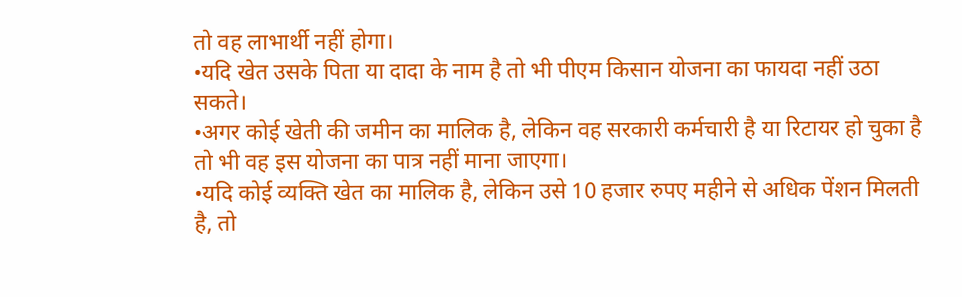तो वह लाभार्थी नहीं होगा।
•यदि खेत उसके पिता या दादा के नाम है तो भी पीएम किसान योजना का फायदा नहीं उठा सकते।
•अगर कोई खेती की जमीन का मालिक है, लेकिन वह सरकारी कर्मचारी है या रिटायर हो चुका है तो भी वह इस योजना का पात्र नहीं माना जाएगा।
•यदि कोई व्यक्ति खेत का मालिक है, लेकिन उसे 10 हजार रुपए महीने से अधिक पेंशन मिलती है, तो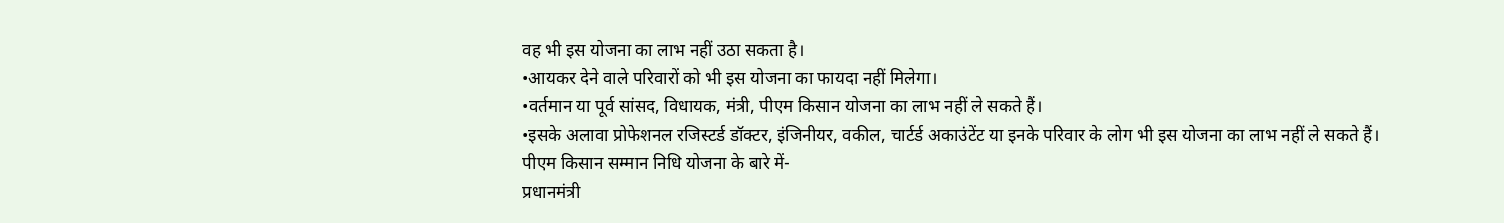वह भी इस योजना का लाभ नहीं उठा सकता है।
•आयकर देने वाले परिवारों को भी इस योजना का फायदा नहीं मिलेगा।
•वर्तमान या पूर्व सांसद, विधायक, मंत्री, पीएम किसान योजना का लाभ नहीं ले सकते हैं।
•इसके अलावा प्रोफेशनल रजिस्टर्ड डॉक्टर, इंजिनीयर, वकील, चार्टर्ड अकाउंटेंट या इनके परिवार के लोग भी इस योजना का लाभ नहीं ले सकते हैं।
पीएम किसान सम्मान निधि योजना के बारे में-
प्रधानमंत्री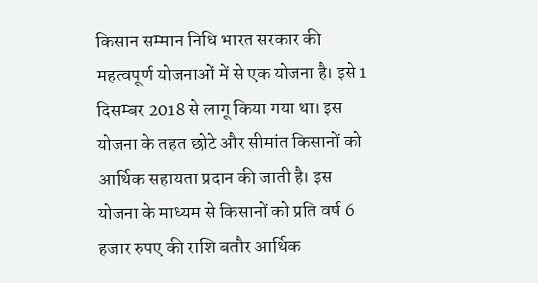किसान सम्मान निधि भारत सरकार की महत्वपूर्ण योजनाओं में से एक योजना है। इसे 1 दिसम्बर 2018 से लागू किया गया था। इस योजना के तहत छोटे और सीमांत किसानों को आर्थिक सहायता प्रदान की जाती है। इस योजना के माध्यम से किसानों को प्रति वर्ष 6 हजार रुपए की राशि बतौर आर्थिक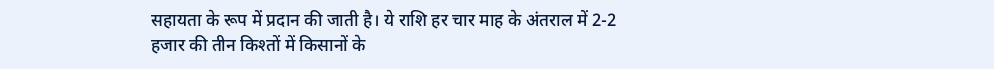सहायता के रूप में प्रदान की जाती है। ये राशि हर चार माह के अंतराल में 2-2 हजार की तीन किश्तों में किसानों के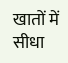खातों में सीधा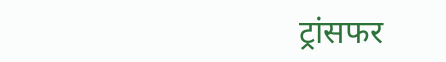ट्रांसफर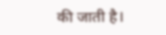की जाती है।